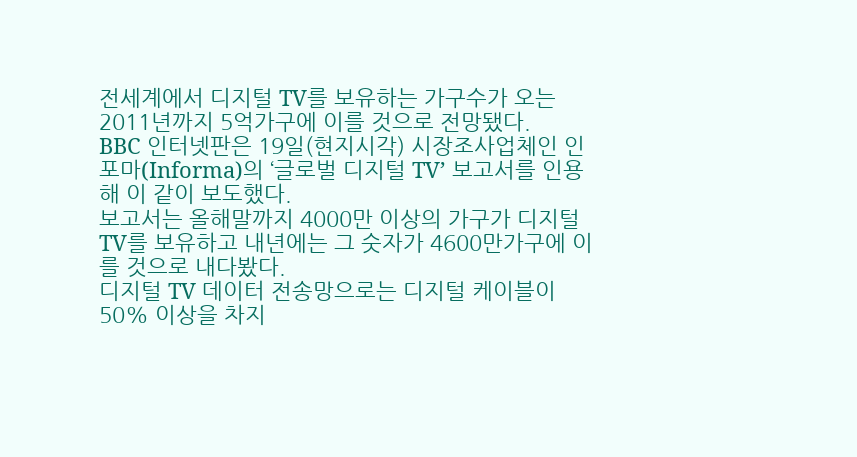전세계에서 디지털 TV를 보유하는 가구수가 오는 2011년까지 5억가구에 이를 것으로 전망됐다.
BBC 인터넷판은 19일(현지시각) 시장조사업체인 인포마(Informa)의 ‘글로벌 디지털 TV’ 보고서를 인용해 이 같이 보도했다.
보고서는 올해말까지 4000만 이상의 가구가 디지털 TV를 보유하고 내년에는 그 숫자가 4600만가구에 이를 것으로 내다봤다.
디지털 TV 데이터 전송망으로는 디지털 케이블이 50% 이상을 차지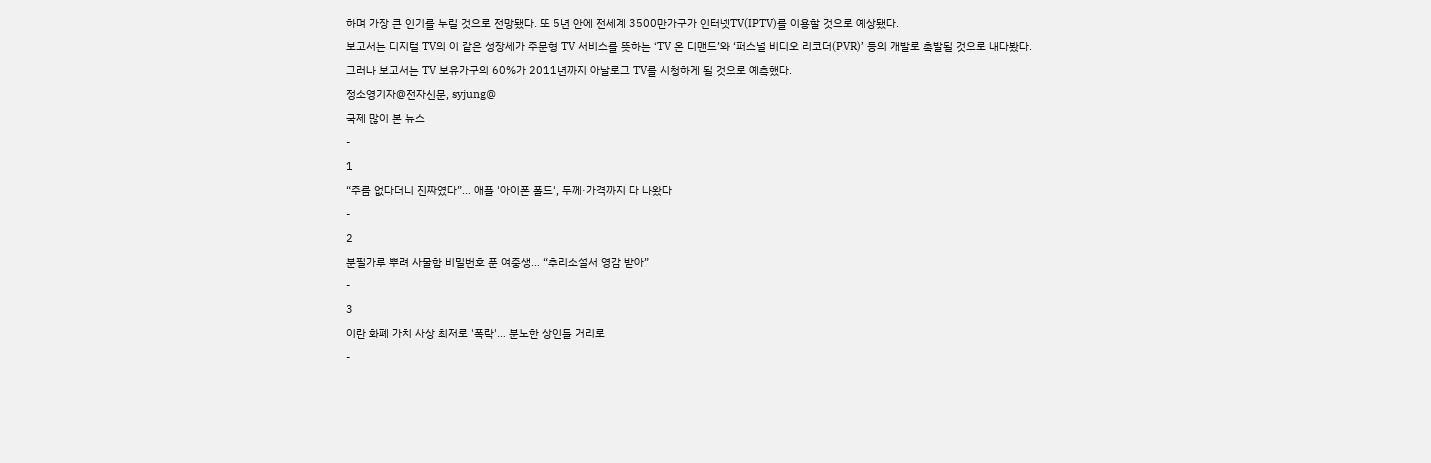하며 가장 큰 인기를 누릴 것으로 전망됐다. 또 5년 안에 전세계 3500만가구가 인터넷TV(IPTV)를 이용할 것으로 예상됐다.
보고서는 디지털 TV의 이 같은 성장세가 주문형 TV 서비스를 뜻하는 ‘TV 온 디맨드’와 ‘퍼스널 비디오 리코더(PVR)’ 등의 개발로 촉발될 것으로 내다봤다.
그러나 보고서는 TV 보유가구의 60%가 2011년까지 아날로그 TV를 시청하게 될 것으로 예측했다.
정소영기자@전자신문, syjung@
국제 많이 본 뉴스
-
1
“주름 없다더니 진짜였다”… 애플 '아이폰 폴드', 두께·가격까지 다 나왔다
-
2
분필가루 뿌려 사물함 비밀번호 푼 여중생… “추리소설서 영감 받아”
-
3
이란 화폐 가치 사상 최저로 '폭락'… 분노한 상인들 거리로
-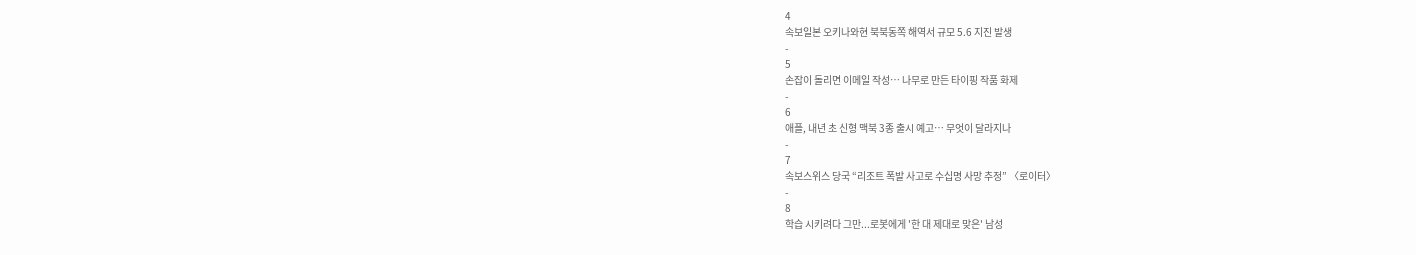4
속보일본 오키나와현 북북동쪽 해역서 규모 5.6 지진 발생
-
5
손잡이 돌리면 이메일 작성… 나무로 만든 타이핑 작품 화제
-
6
애플, 내년 초 신형 맥북 3종 출시 예고… 무엇이 달라지나
-
7
속보스위스 당국 “리조트 폭발 사고로 수십명 사망 추정” 〈로이터〉
-
8
학습 시키려다 그만...로봇에게 '한 대 제대로 맞은' 남성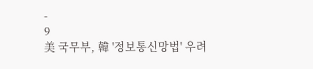-
9
美 국무부, 韓 '정보통신망법' 우려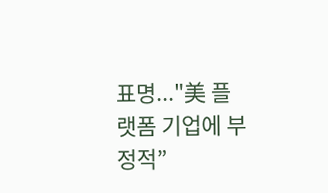표명..."美 플랫폼 기업에 부정적”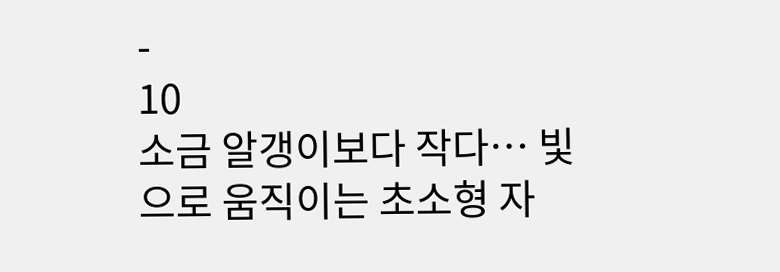-
10
소금 알갱이보다 작다… 빛으로 움직이는 초소형 자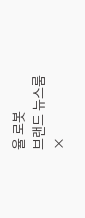율 로봇
브랜드 뉴스룸
×